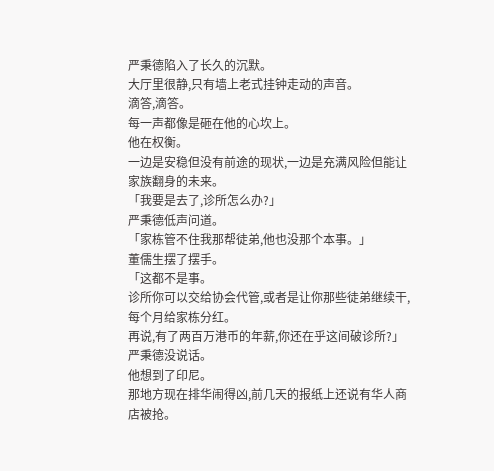严秉德陷入了长久的沉默。
大厅里很静,只有墙上老式挂钟走动的声音。
滴答,滴答。
每一声都像是砸在他的心坎上。
他在权衡。
一边是安稳但没有前途的现状,一边是充满风险但能让家族翻身的未来。
「我要是去了,诊所怎么办?」
严秉德低声问道。
「家栋管不住我那帮徒弟,他也没那个本事。」
董儒生摆了摆手。
「这都不是事。
诊所你可以交给协会代管,或者是让你那些徒弟继续干,每个月给家栋分红。
再说,有了两百万港币的年薪,你还在乎这间破诊所?」
严秉德没说话。
他想到了印尼。
那地方现在排华闹得凶,前几天的报纸上还说有华人商店被抢。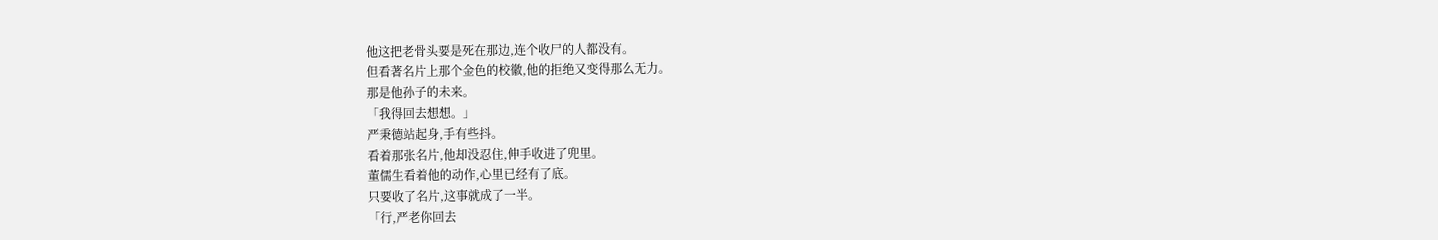他这把老骨头要是死在那边,连个收尸的人都没有。
但看著名片上那个金色的校徽,他的拒绝又变得那么无力。
那是他孙子的未来。
「我得回去想想。」
严秉德站起身,手有些抖。
看着那张名片,他却没忍住,伸手收进了兜里。
董儒生看着他的动作,心里已经有了底。
只要收了名片,这事就成了一半。
「行,严老你回去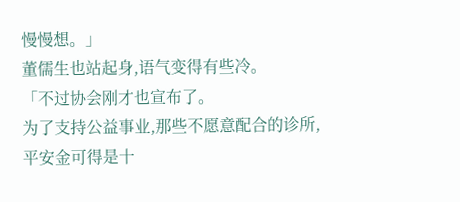慢慢想。」
董儒生也站起身,语气变得有些冷。
「不过协会刚才也宣布了。
为了支持公益事业,那些不愿意配合的诊所,平安金可得是十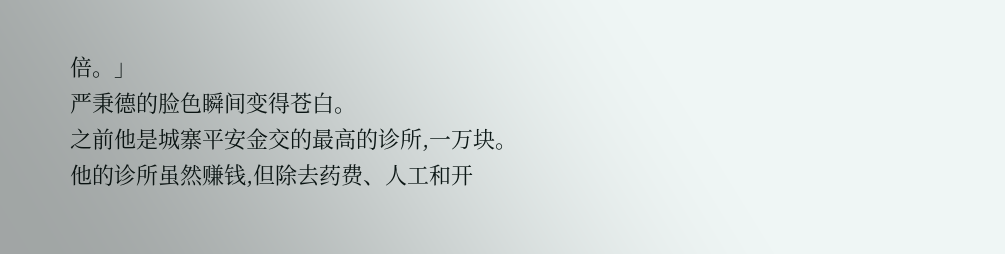倍。」
严秉德的脸色瞬间变得苍白。
之前他是城寨平安金交的最高的诊所,一万块。
他的诊所虽然赚钱,但除去药费、人工和开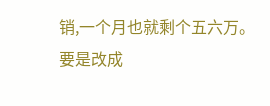销,一个月也就剩个五六万。
要是改成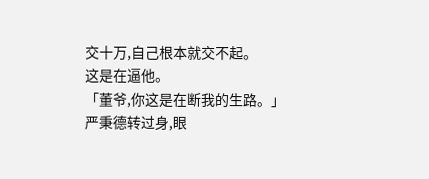交十万,自己根本就交不起。
这是在逼他。
「董爷,你这是在断我的生路。」
严秉德转过身,眼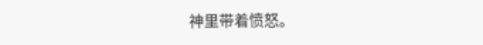神里带着愤怒。